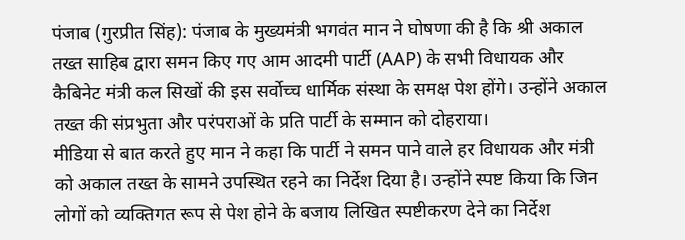पंजाब (गुरप्रीत सिंह): पंजाब के मुख्यमंत्री भगवंत मान ने घोषणा की है कि श्री अकाल तख्त साहिब द्वारा समन किए गए आम आदमी पार्टी (AAP) के सभी विधायक और कैबिनेट मंत्री कल सिखों की इस सर्वोच्च धार्मिक संस्था के समक्ष पेश होंगे। उन्होंने अकाल तख्त की संप्रभुता और परंपराओं के प्रति पार्टी के सम्मान को दोहराया।
मीडिया से बात करते हुए मान ने कहा कि पार्टी ने समन पाने वाले हर विधायक और मंत्री को अकाल तख्त के सामने उपस्थित रहने का निर्देश दिया है। उन्होंने स्पष्ट किया कि जिन लोगों को व्यक्तिगत रूप से पेश होने के बजाय लिखित स्पष्टीकरण देने का निर्देश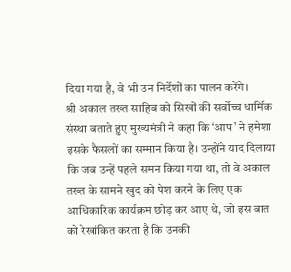दिया गया है, वे भी उन निर्देशों का पालन करेंगे।
श्री अकाल तख्त साहिब को सिखों की सर्वोच्च धार्मिक संस्था बताते हुए मुख्यमंत्री ने कहा कि ‘आप’ ने हमेशा इसके फैसलों का सम्मान किया है। उन्होंने याद दिलाया कि जब उन्हें पहले समन किया गया था, तो वे अकाल तख्त के सामने खुद को पेश करने के लिए एक आधिकारिक कार्यक्रम छोड़ कर आए थे, जो इस बात को रेखांकित करता है कि उनकी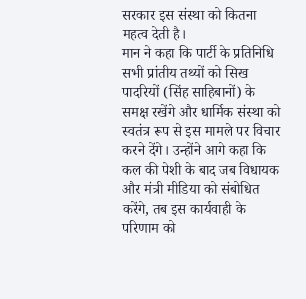सरकार इस संस्था को कितना महत्व देती है।
मान ने कहा कि पार्टी के प्रतिनिधि सभी प्रांतीय तथ्यों को सिख पादरियों (सिंह साहिबानों) के समक्ष रखेंगे और धार्मिक संस्था को स्वतंत्र रूप से इस मामले पर विचार करने देंगे। उन्होंने आगे कहा कि कल की पेशी के बाद जब विधायक और मंत्री मीडिया को संबोधित करेंगे, तब इस कार्यवाही के परिणाम को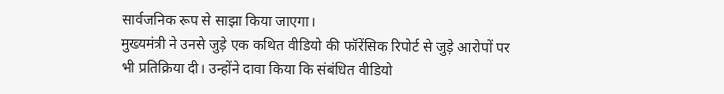सार्वजनिक रूप से साझा किया जाएगा।
मुख्यमंत्री ने उनसे जुड़े एक कथित वीडियो की फॉरेंसिक रिपोर्ट से जुड़े आरोपों पर भी प्रतिक्रिया दी। उन्होंने दावा किया कि संबंधित वीडियो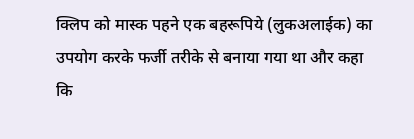क्लिप को मास्क पहने एक बहरूपिये (लुकअलाईक) का उपयोग करके फर्जी तरीके से बनाया गया था और कहा कि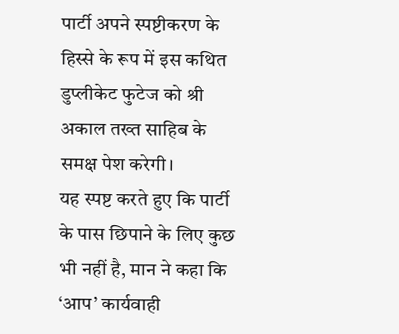पार्टी अपने स्पष्टीकरण के हिस्से के रूप में इस कथित डुप्लीकेट फुटेज को श्री अकाल तख्त साहिब के समक्ष पेश करेगी।
यह स्पष्ट करते हुए कि पार्टी के पास छिपाने के लिए कुछ भी नहीं है, मान ने कहा कि ‘आप’ कार्यवाही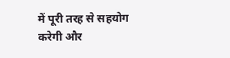में पूरी तरह से सहयोग करेगी और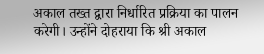अकाल तख्त द्वारा निर्धारित प्रक्रिया का पालन करेगी। उन्होंने दोहराया कि श्री अकाल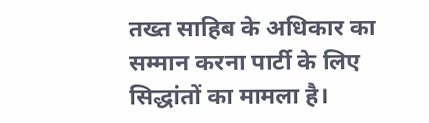तख्त साहिब के अधिकार का सम्मान करना पार्टी के लिए सिद्धांतों का मामला है।